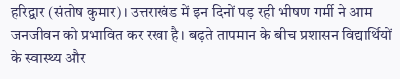हरिद्वार (संतोष कुमार)। उत्तराखंड में इन दिनों पड़ रही भीषण गर्मी ने आम जनजीवन को प्रभावित कर रखा है। बढ़ते तापमान के बीच प्रशासन विद्यार्थियों के स्वास्थ्य और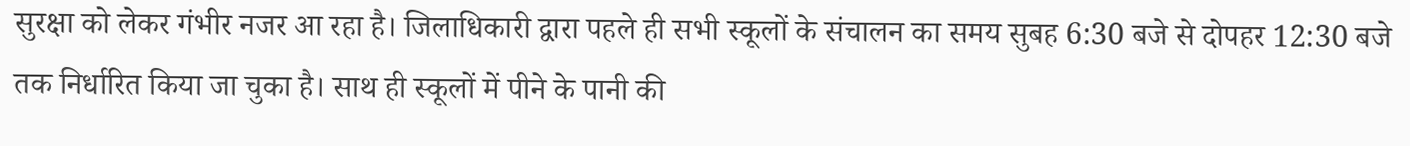सुरक्षा को लेकर गंभीर नजर आ रहा है। जिलाधिकारी द्वारा पहले ही सभी स्कूलों के संचालन का समय सुबह 6:30 बजे से दोपहर 12:30 बजे तक निर्धारित किया जा चुका है। साथ ही स्कूलों में पीने के पानी की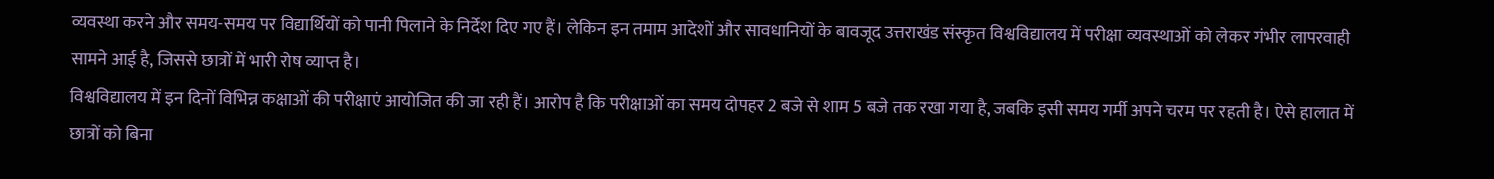व्यवस्था करने और समय-समय पर विद्यार्थियों को पानी पिलाने के निर्देश दिए गए हैं। लेकिन इन तमाम आदेशों और सावधानियों के बावजूद उत्तराखंड संस्कृत विश्वविद्यालय में परीक्षा व्यवस्थाओं को लेकर गंभीर लापरवाही सामने आई है, जिससे छात्रों में भारी रोष व्याप्त है।
विश्वविद्यालय में इन दिनों विभिन्न कक्षाओं की परीक्षाएं आयोजित की जा रही हैं। आरोप है कि परीक्षाओं का समय दोपहर 2 बजे से शाम 5 बजे तक रखा गया है, जबकि इसी समय गर्मी अपने चरम पर रहती है। ऐसे हालात में छात्रों को बिना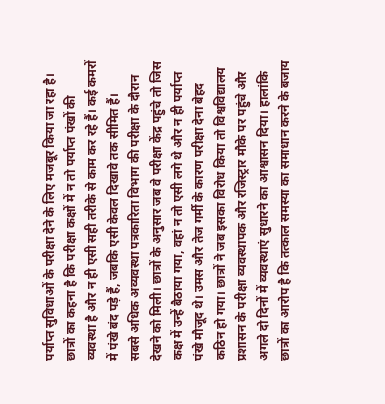पर्याप्त सुविधाओं के परीक्षा देने के लिए मजबूर किया जा रहा है। छात्रों का कहना है कि परीक्षा कक्षों में न तो पर्याप्त पंखों की व्यवस्था है और न ही एसी सही तरीके से काम कर रहे हैं। कई कमरों में पंखे बंद पड़े हैं, जबकि एसी केवल दिखावे तक सीमित हैं।
सबसे अधिक अव्यवस्था पत्रकारिता विभाग की परीक्षा के दौरान देखने को मिली। छात्रों के अनुसार जब वे परीक्षा केंद्र पहुंचे तो जिस कक्ष में उन्हें बैठाया गया, वहां न तो एसी लगे थे और न ही पर्याप्त पंखे मौजूद थे। उमस और तेज गर्मी के कारण परीक्षा देना बेहद कठिन हो गया। छात्रों ने जब इसका विरोध किया तो विश्वविद्यालय प्रशासन के परीक्षा व्यवस्थापक और रजिस्ट्रार मौके पर पहुंचे और अगले दो दिनों में व्यवस्थाएं सुधारने का आश्वासन दिया। हालांकि छात्रों का आरोप है कि तत्काल समस्या का समाधान करने के बजाय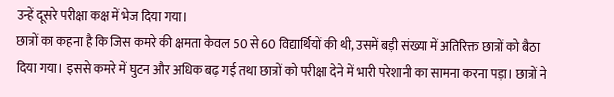उन्हें दूसरे परीक्षा कक्ष में भेज दिया गया।
छात्रों का कहना है कि जिस कमरे की क्षमता केवल 50 से 60 विद्यार्थियों की थी, उसमें बड़ी संख्या में अतिरिक्त छात्रों को बैठा दिया गया। इससे कमरे में घुटन और अधिक बढ़ गई तथा छात्रों को परीक्षा देने में भारी परेशानी का सामना करना पड़ा। छात्रों ने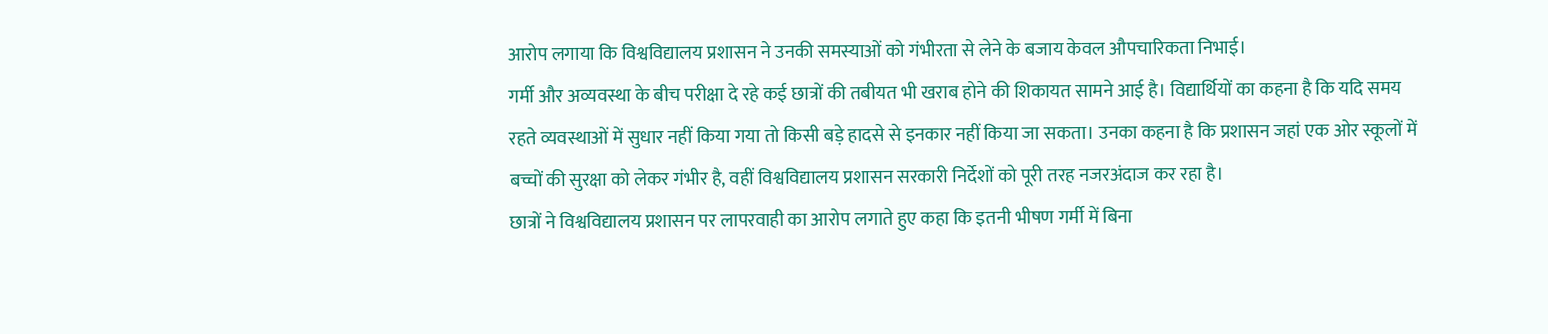आरोप लगाया कि विश्वविद्यालय प्रशासन ने उनकी समस्याओं को गंभीरता से लेने के बजाय केवल औपचारिकता निभाई।
गर्मी और अव्यवस्था के बीच परीक्षा दे रहे कई छात्रों की तबीयत भी खराब होने की शिकायत सामने आई है। विद्यार्थियों का कहना है कि यदि समय रहते व्यवस्थाओं में सुधार नहीं किया गया तो किसी बड़े हादसे से इनकार नहीं किया जा सकता। उनका कहना है कि प्रशासन जहां एक ओर स्कूलों में बच्चों की सुरक्षा को लेकर गंभीर है, वहीं विश्वविद्यालय प्रशासन सरकारी निर्देशों को पूरी तरह नजरअंदाज कर रहा है।
छात्रों ने विश्वविद्यालय प्रशासन पर लापरवाही का आरोप लगाते हुए कहा कि इतनी भीषण गर्मी में बिना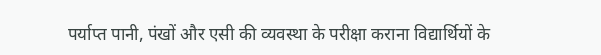पर्याप्त पानी, पंखों और एसी की व्यवस्था के परीक्षा कराना विद्यार्थियों के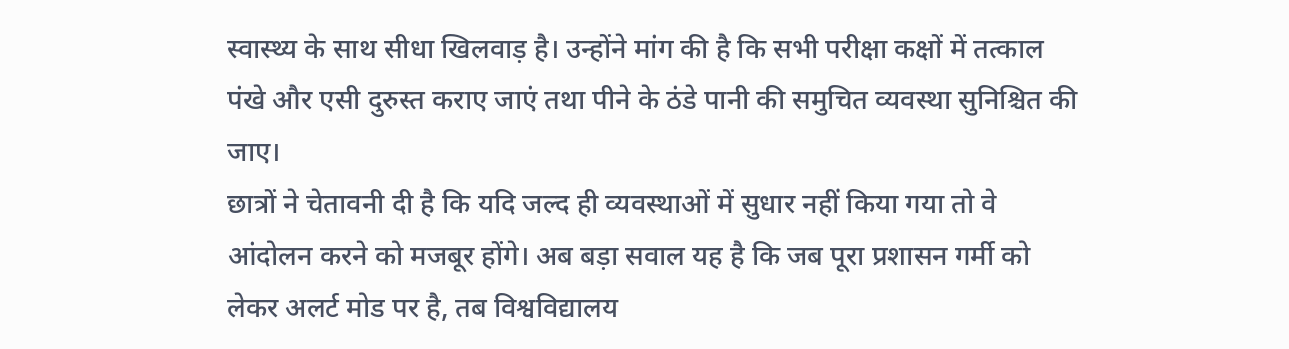स्वास्थ्य के साथ सीधा खिलवाड़ है। उन्होंने मांग की है कि सभी परीक्षा कक्षों में तत्काल पंखे और एसी दुरुस्त कराए जाएं तथा पीने के ठंडे पानी की समुचित व्यवस्था सुनिश्चित की जाए।
छात्रों ने चेतावनी दी है कि यदि जल्द ही व्यवस्थाओं में सुधार नहीं किया गया तो वे आंदोलन करने को मजबूर होंगे। अब बड़ा सवाल यह है कि जब पूरा प्रशासन गर्मी को लेकर अलर्ट मोड पर है, तब विश्वविद्यालय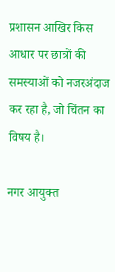प्रशासन आखिर किस आधार पर छात्रों की समस्याओं को नजरअंदाज कर रहा है, जो चिंतन का विषय है।

नगर आयुक्त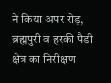ने किया अपर रोड़, ब्रह्मपुरी व हरकी पैडी क्षेत्र का निरीक्षण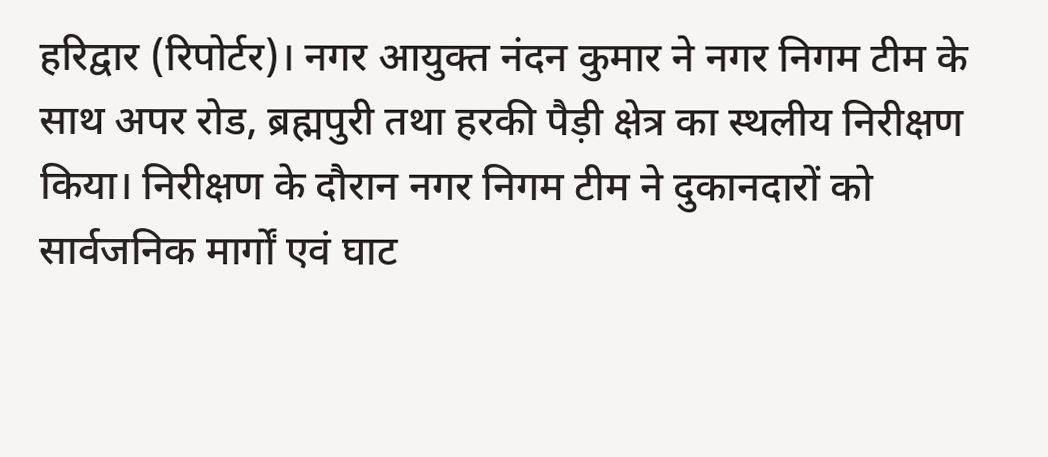हरिद्वार (रिपोर्टर)। नगर आयुक्त नंदन कुमार ने नगर निगम टीम के साथ अपर रोड, ब्रह्मपुरी तथा हरकी पैड़ी क्षेत्र का स्थलीय निरीक्षण किया। निरीक्षण के दौरान नगर निगम टीम ने दुकानदारों को सार्वजनिक मार्गों एवं घाट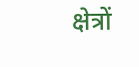क्षेत्रों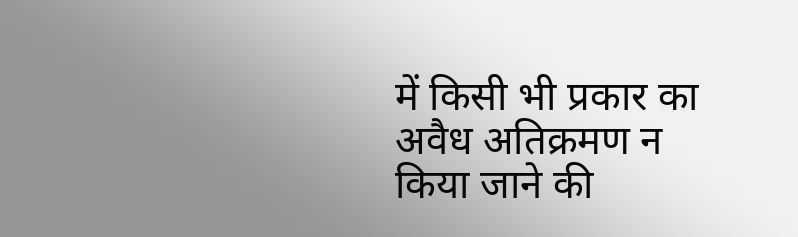में किसी भी प्रकार का अवैध अतिक्रमण न किया जाने की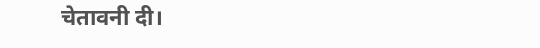चेतावनी दी।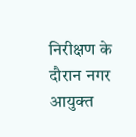निरीक्षण के दौरान नगर आयुक्त